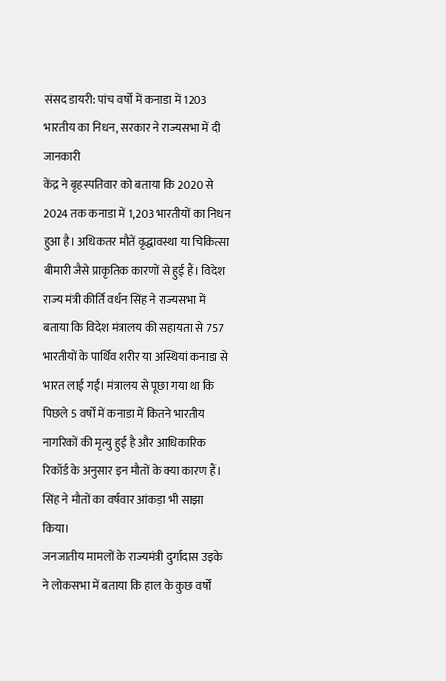संसद डायरी: पांच वर्षों में कनाडा में 1203 भारतीय का निधन, सरकार ने राज्यसभा में दी जानकारी
केंद्र ने बृहस्पतिवार को बताया कि 2020 से 2024 तक कनाडा में 1,203 भारतीयों का निधन हुआ है। अधिकतर मौतें वृद्धावस्था या चिकित्सा बीमारी जैसे प्राकृतिक कारणों से हुई हैं। विदेश राज्य मंत्री कीर्ति वर्धन सिंह ने राज्यसभा में बताया कि विदेश मंत्रालय की सहायता से 757 भारतीयों के पार्थिव शरीर या अस्थियां कनाडा से भारत लाई गईं। मंत्रालय से पूछा गया था कि पिछले 5 वर्षों में कनाडा में कितने भारतीय नागरिकों की मृत्यु हुई है और आधिकारिक रिकॉर्ड के अनुसार इन मौतों के क्या कारण हैं। सिंह ने मौतों का वर्षवार आंकड़ा भी साझा किया।
जनजातीय मामलों के राज्यमंत्री दुर्गादास उइके ने लोकसभा में बताया कि हाल के कुछ वर्षों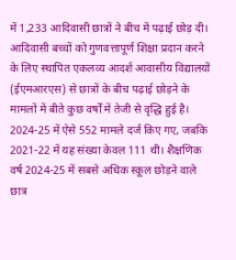में 1,233 आदिवासी छात्रों ने बीच में पढ़ाई छोड़ दी। आदिवासी बच्चों को गुणवत्तापूर्ण शिक्षा प्रदान करने के लिए स्थापित एकलव्य आदर्श आवासीय विद्यालयों (ईएमआरएस) से छात्रों के बीच पढ़ाई छोड़ने के मामलों में बीते कुछ वर्षों में तेजी से वृद्धि हुई है। 2024-25 में ऐसे 552 मामले दर्ज किए गए, जबकि 2021-22 में यह संख्या केवल 111 थी। शैक्षणिक वर्ष 2024-25 में सबसे अधिक स्कूल छोड़ने वाले छात्र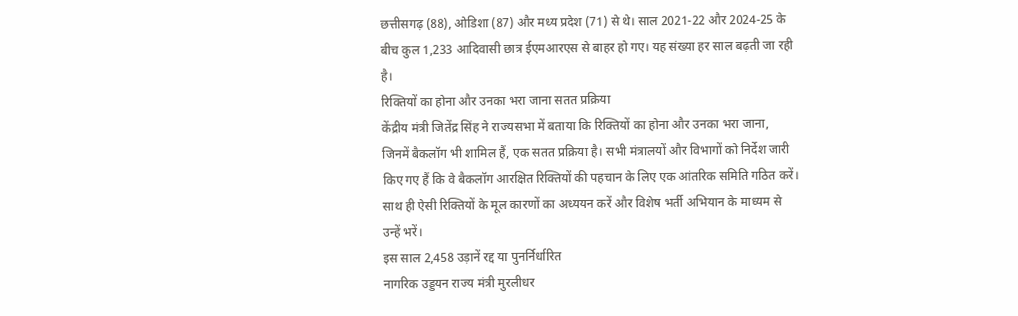छत्तीसगढ़ (88), ओडिशा (87) और मध्य प्रदेश (71) से थे। साल 2021-22 और 2024-25 के बीच कुल 1,233 आदिवासी छात्र ईएमआरएस से बाहर हो गए। यह संख्या हर साल बढ़ती जा रही है।
रिक्तियों का होना और उनका भरा जाना सतत प्रक्रिया
केंद्रीय मंत्री जितेंद्र सिंह ने राज्यसभा में बताया कि रिक्तियों का होना और उनका भरा जाना, जिनमें बैकलॉग भी शामिल हैं, एक सतत प्रक्रिया है। सभी मंत्रालयों और विभागों को निर्देश जारी किए गए हैं कि वे बैकलॉग आरक्षित रिक्तियों की पहचान के लिए एक आंतरिक समिति गठित करें। साथ ही ऐसी रिक्तियों के मूल कारणों का अध्ययन करें और विशेष भर्ती अभियान के माध्यम से उन्हें भरें।
इस साल 2,458 उड़ानें रद्द या पुनर्निर्धारित
नागरिक उड्डयन राज्य मंत्री मुरलीधर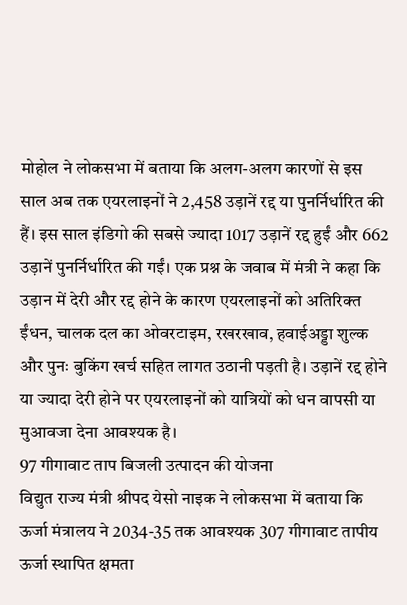मोहोल ने लोकसभा में बताया कि अलग-अलग कारणों से इस साल अब तक एयरलाइनों ने 2,458 उड़ानें रद्द या पुनर्निर्धारित की हैं। इस साल इंडिगो की सबसे ज्यादा 1017 उड़ानें रद्द हुईं और 662 उड़ानें पुनर्निर्धारित की गईं। एक प्रश्न के जवाब में मंत्री ने कहा कि उड़ान में देरी और रद्द होने के कारण एयरलाइनों को अतिरिक्त ईंधन, चालक दल का ओवरटाइम, रखरखाव, हवाईअड्डा शुल्क और पुनः बुकिंग खर्च सहित लागत उठानी पड़ती है। उड़ानें रद्द होने या ज्यादा देरी होने पर एयरलाइनों को यात्रियों को धन वापसी या मुआवजा देना आवश्यक है।
97 गीगावाट ताप बिजली उत्पादन की योजना
विद्युत राज्य मंत्री श्रीपद येसो नाइक ने लोकसभा में बताया कि ऊर्जा मंत्रालय ने 2034-35 तक आवश्यक 307 गीगावाट तापीय ऊर्जा स्थापित क्षमता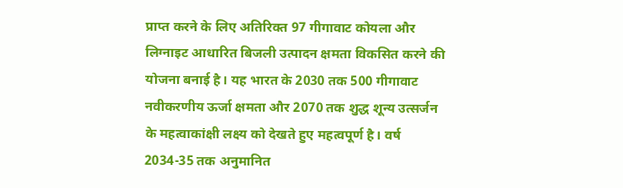प्राप्त करने के लिए अतिरिक्त 97 गीगावाट कोयला और लिग्नाइट आधारित बिजली उत्पादन क्षमता विकसित करने की योजना बनाई है। यह भारत के 2030 तक 500 गीगावाट नवीकरणीय ऊर्जा क्षमता और 2070 तक शुद्ध शून्य उत्सर्जन के महत्वाकांक्षी लक्ष्य को देखते हुए महत्वपूर्ण है। वर्ष 2034-35 तक अनुमानित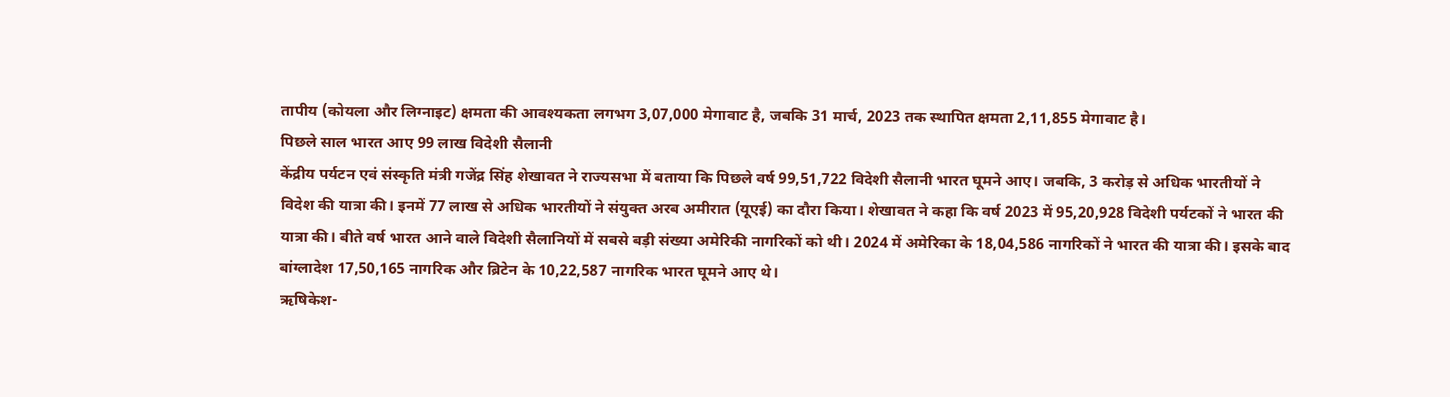तापीय (कोयला और लिग्नाइट) क्षमता की आवश्यकता लगभग 3,07,000 मेगावाट है, जबकि 31 मार्च, 2023 तक स्थापित क्षमता 2,11,855 मेगावाट है।
पिछले साल भारत आए 99 लाख विदेशी सैलानी
केंद्रीय पर्यटन एवं संस्कृति मंत्री गजेंद्र सिंह शेखावत ने राज्यसभा में बताया कि पिछले वर्ष 99,51,722 विदेशी सैलानी भारत घूमने आए। जबकि, 3 करोड़ से अधिक भारतीयों ने विदेश की यात्रा की। इनमें 77 लाख से अधिक भारतीयों ने संयुक्त अरब अमीरात (यूएई) का दौरा किया। शेखावत ने कहा कि वर्ष 2023 में 95,20,928 विदेशी पर्यटकों ने भारत की यात्रा की। बीते वर्ष भारत आने वाले विदेशी सैलानियों में सबसे बड़ी संख्या अमेरिकी नागरिकों को थी। 2024 में अमेरिका के 18,04,586 नागरिकों ने भारत की यात्रा की। इसके बाद बांग्लादेश 17,50,165 नागरिक और ब्रिटेन के 10,22,587 नागरिक भारत घूमने आए थे।
ऋषिकेश-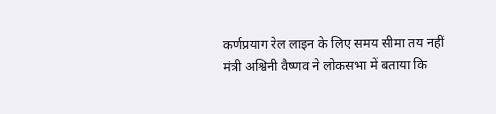कर्णप्रयाग रेल लाइन के लिए समय सीमा तय नहीं
मंत्री अश्विनी वैष्णव ने लोकसभा में बताया कि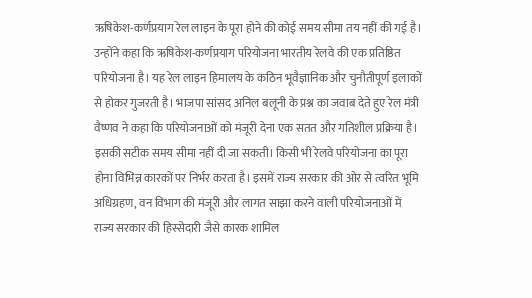ऋषिकेश-कर्णप्रयाग रेल लाइन के पूरा होने की कोई समय सीमा तय नहीं की गई है। उन्होंने कहा कि ऋषिकेश-कर्णप्रयाग परियोजना भारतीय रेलवे की एक प्रतिष्ठित परियोजना है। यह रेल लाइन हिमालय के कठिन भूवैज्ञानिक और चुनौतीपूर्ण इलाकों से होकर गुजरती है। भाजपा सांसद अनिल बलूनी के प्रश्न का जवाब देते हुए रेल मंत्री वैष्णव ने कहा कि परियोजनाओं को मंजूरी देना एक सतत और गतिशील प्रक्रिया है। इसकी सटीक समय सीमा नहीं दी जा सकती। किसी भी रेलवे परियोजना का पूरा होना विभिन्न कारकों पर निर्भर करता है। इसमें राज्य सरकार की ओर से त्वरित भूमि अधिग्रहण, वन विभाग की मंजूरी और लागत साझा करने वाली परियोजनाओं में राज्य सरकार की हिस्सेदारी जैसे कारक शामिल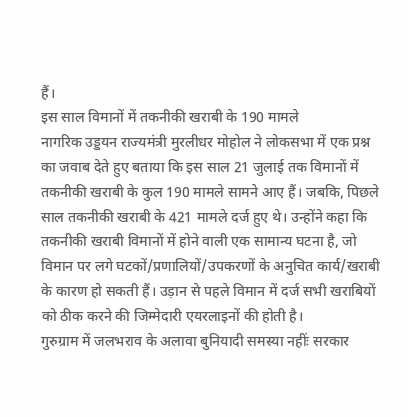हैं।
इस साल विमानों में तकनीकी खराबी के 190 मामले
नागरिक उड्डयन राज्यमंत्री मुरलीधर मोहोल ने लोकसभा में एक प्रश्न का जवाब देते हुए बताया कि इस साल 21 जुलाई तक विमानों में तकनीकी खराबी के कुल 190 मामले सामने आए हैं। जबकि, पिछले साल तकनीकी खराबी के 421 मामले दर्ज हुए थे। उन्होंने कहा कि तकनीकी खराबी विमानों में होने वाली एक सामान्य घटना है, जो विमान पर लगे घटकों/प्रणालियों/उपकरणों के अनुचित कार्य/खराबी के कारण हो सकती हैं। उड़ान से पहले विमान में दर्ज सभी खराबियों को ठीक करने की जिम्मेदारी एयरलाइनों की होती है।
गुरुग्राम में जलभराव के अलावा बुनियादी समस्या नहींः सरकार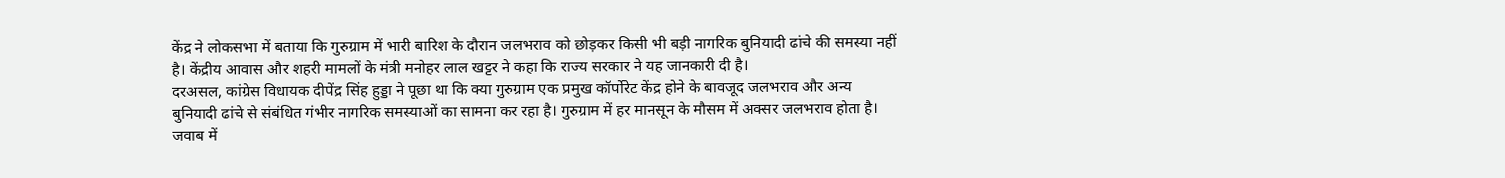केंद्र ने लोकसभा में बताया कि गुरुग्राम में भारी बारिश के दौरान जलभराव को छोड़कर किसी भी बड़ी नागरिक बुनियादी ढांचे की समस्या नहीं है। केंद्रीय आवास और शहरी मामलों के मंत्री मनोहर लाल खट्टर ने कहा कि राज्य सरकार ने यह जानकारी दी है।
दरअसल, कांग्रेस विधायक दीपेंद्र सिंह हुड्डा ने पूछा था कि क्या गुरुग्राम एक प्रमुख कॉर्पोरेट केंद्र होने के बावजूद जलभराव और अन्य बुनियादी ढांचे से संबंधित गंभीर नागरिक समस्याओं का सामना कर रहा है। गुरुग्राम में हर मानसून के मौसम में अक्सर जलभराव होता है। जवाब में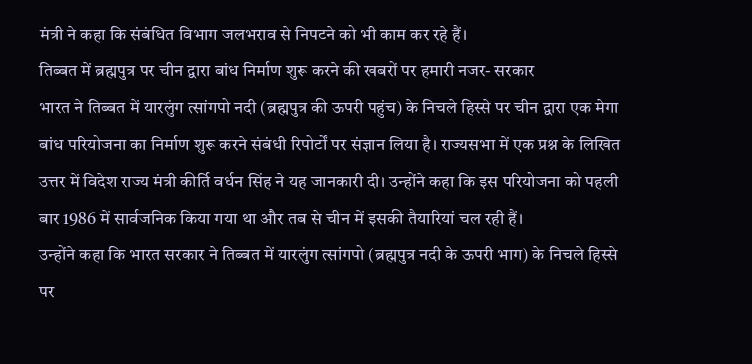मंत्री ने कहा कि संबंधित विभाग जलभराव से निपटने को भी काम कर रहे हैं।
तिब्बत में ब्रह्मपुत्र पर चीन द्वारा बांध निर्माण शुरू करने की खबरों पर हमारी नजर- सरकार
भारत ने तिब्बत में यारलुंग त्सांगपो नदी (ब्रह्मपुत्र की ऊपरी पहुंच) के निचले हिस्से पर चीन द्वारा एक मेगा बांध परियोजना का निर्माण शुरू करने संबंधी रिपोर्टों पर संज्ञान लिया है। राज्यसभा में एक प्रश्न के लिखित उत्तर में विदेश राज्य मंत्री कीर्ति वर्धन सिंह ने यह जानकारी दी। उन्होंने कहा कि इस परियोजना को पहली बार 1986 में सार्वजनिक किया गया था और तब से चीन में इसकी तैयारियां चल रही हैं।
उन्होंने कहा कि भारत सरकार ने तिब्बत में यारलुंग त्सांगपो (ब्रह्मपुत्र नदी के ऊपरी भाग) के निचले हिस्से पर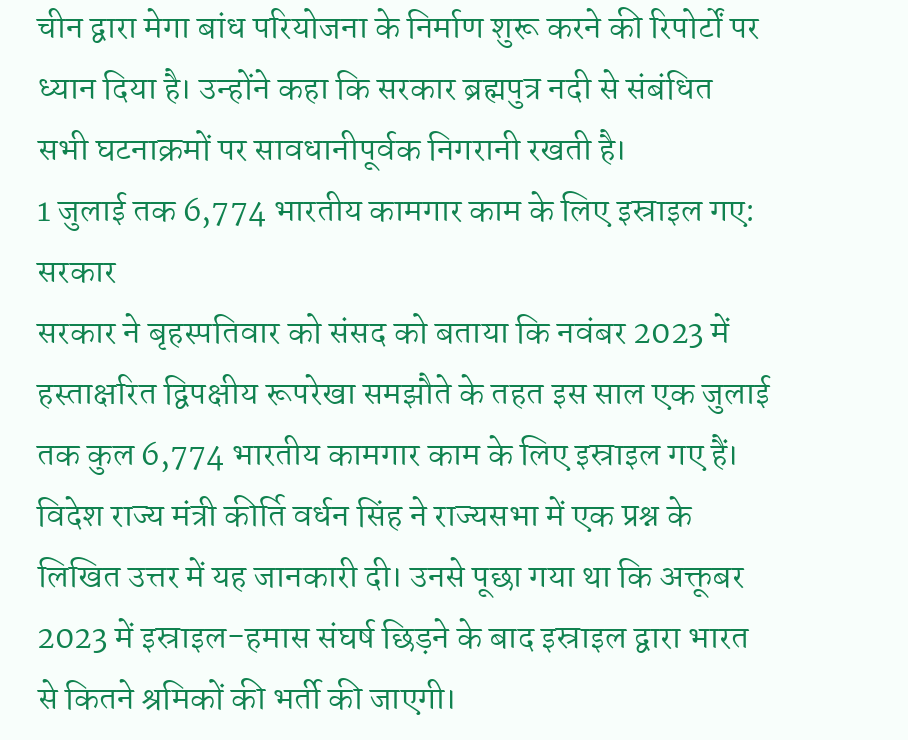चीन द्वारा मेगा बांध परियोजना के निर्माण शुरू करने की रिपोर्टों पर ध्यान दिया है। उन्होंने कहा कि सरकार ब्रह्मपुत्र नदी से संबंधित सभी घटनाक्रमों पर सावधानीपूर्वक निगरानी रखती है।
1 जुलाई तक 6,774 भारतीय कामगार काम के लिए इस्राइल गए: सरकार
सरकार ने बृहस्पतिवार को संसद को बताया कि नवंबर 2023 में हस्ताक्षरित द्विपक्षीय रूपरेखा समझौते के तहत इस साल एक जुलाई तक कुल 6,774 भारतीय कामगार काम के लिए इस्राइल गए हैं। विदेश राज्य मंत्री कीर्ति वर्धन सिंह ने राज्यसभा में एक प्रश्न के लिखित उत्तर में यह जानकारी दी। उनसे पूछा गया था कि अक्तूबर 2023 में इस्राइल-हमास संघर्ष छिड़ने के बाद इस्राइल द्वारा भारत से कितने श्रमिकों की भर्ती की जाएगी।